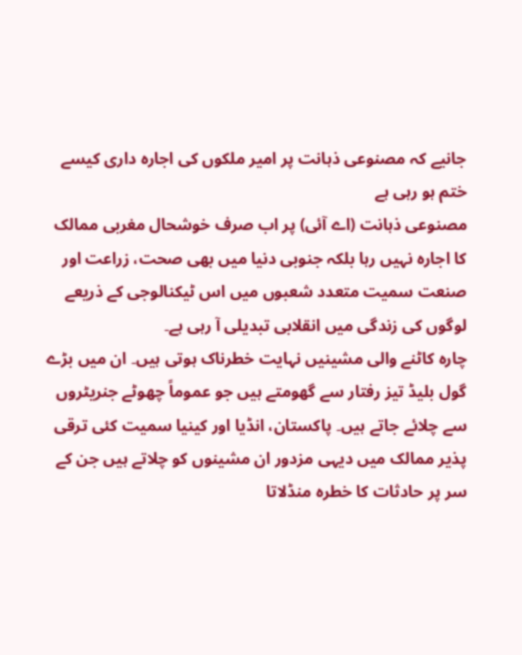جانیے کہ مصنوعی ذہانت پر امیر ملکوں کی اجارہ داری کیسے ختم ہو رہی ہے
مصنوعی ذہانت (اے آئی) پر اب صرف خوشحال مغربی ممالک کا اجارہ نہیں رہا بلکہ جنوبی دنیا میں بھی صحت، زراعت اور صنعت سمیت متعدد شعبوں میں اس ٹیکنالوجی کے ذریعے لوگوں کی زندگی میں انقلابی تبدیلی آ رہی ہے۔
چارہ کاٹنے والی مشینیں نہایت خطرناک ہوتی ہیں۔ ان میں بڑے گول بلیڈ تیز رفتار سے گھومتے ہیں جو عموماً چھوٹے جنریٹروں سے چلائے جاتے ہیں۔ پاکستان، انڈیا اور کینیا سمیت کئی ترقی پذیر ممالک میں دیہی مزدور ان مشینوں کو چلاتے ہیں جن کے سر پر حادثات کا خطرہ منڈلاتا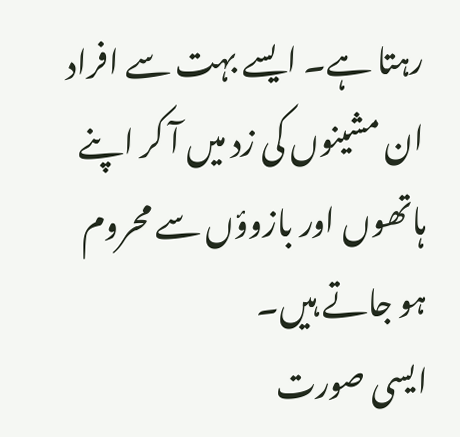رہتا ہے۔ ایسے بہت سے افراد ان مشینوں کی زد میں آ کر اپنے ہاتھوں اور بازوؤں سے محروم ہو جاتے ہیں۔
ایسی صورت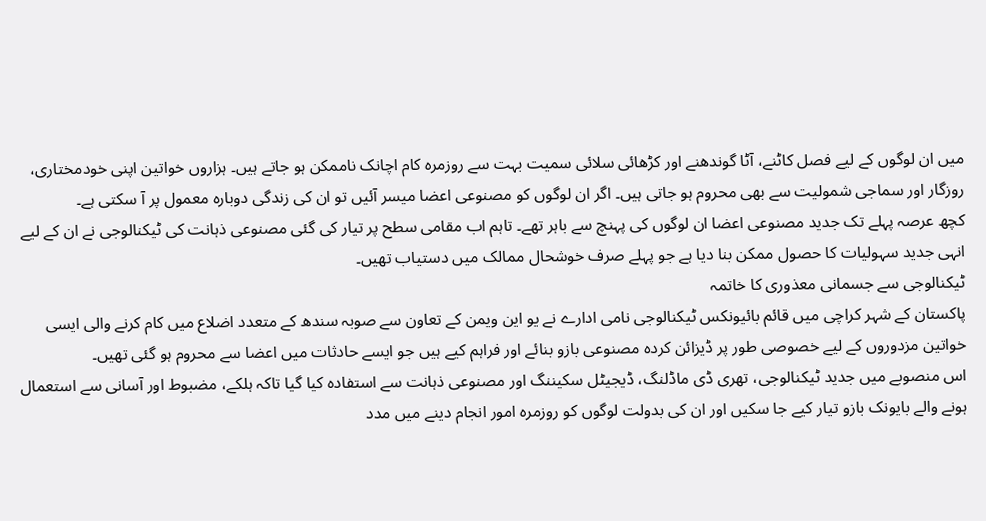میں ان لوگوں کے لیے فصل کاٹنے، آٹا گوندھنے اور کڑھائی سلائی سمیت بہت سے روزمرہ کام اچانک ناممکن ہو جاتے ہیں۔ ہزاروں خواتین اپنی خودمختاری، روزگار اور سماجی شمولیت سے بھی محروم ہو جاتی ہیں۔ اگر ان لوگوں کو مصنوعی اعضا میسر آئیں تو ان کی زندگی دوبارہ معمول پر آ سکتی ہے۔
کچھ عرصہ پہلے تک جدید مصنوعی اعضا ان لوگوں کی پہنچ سے باہر تھے۔ تاہم اب مقامی سطح پر تیار کی گئی مصنوعی ذہانت کی ٹیکنالوجی نے ان کے لیے انہی جدید سہولیات کا حصول ممکن بنا دیا ہے جو پہلے صرف خوشحال ممالک میں دستیاب تھیں۔
ٹیکنالوجی سے جسمانی معذوری کا خاتمہ
پاکستان کے شہر کراچی میں قائم بائیونکس ٹیکنالوجی نامی ادارے نے یو این ویمن کے تعاون سے صوبہ سندھ کے متعدد اضلاع میں کام کرنے والی ایسی خواتین مزدوروں کے لیے خصوصی طور پر ڈیزائن کردہ مصنوعی بازو بنائے اور فراہم کیے ہیں جو ایسے حادثات میں اعضا سے محروم ہو گئی تھیں۔
اس منصوبے میں جدید ٹیکنالوجی، تھری ڈی ماڈلنگ، ڈیجیٹل سکیننگ اور مصنوعی ذہانت سے استفادہ کیا گیا تاکہ ہلکے، مضبوط اور آسانی سے استعمال ہونے والے بایونک بازو تیار کیے جا سکیں اور ان کی بدولت لوگوں کو روزمرہ امور انجام دینے میں مدد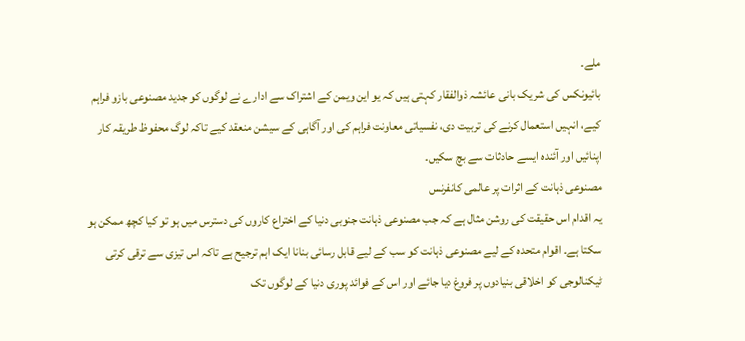ملے۔
بائیونکس کی شریک بانی عائشہ ذوالفقار کہتی ہیں کہ یو این ویمن کے اشتراک سے ادارے نے لوگوں کو جدید مصنوعی بازو فراہم کیے، انہیں استعمال کرنے کی تربیت دی، نفسیاتی معاونت فراہم کی اور آگاہی کے سیشن منعقد کیے تاکہ لوگ محفوظ طریقہ کار اپنائیں اور آئندہ ایسے حادثات سے بچ سکیں۔
مصنوعی ذہانت کے اثرات پر عالمی کانفرنس
یہ اقدام اس حقیقت کی روشن مثال ہے کہ جب مصنوعی ذہانت جنوبی دنیا کے اختراع کاروں کی دسترس میں ہو تو کیا کچھ ممکن ہو سکتا ہے۔ اقوام متحدہ کے لیے مصنوعی ذہانت کو سب کے لیے قابل رسائی بنانا ایک اہم ترجیح ہے تاکہ اس تیزی سے ترقی کرتی ٹیکنالوجی کو اخلاقی بنیادوں پر فروغ دیا جائے اور اس کے فوائد پوری دنیا کے لوگوں تک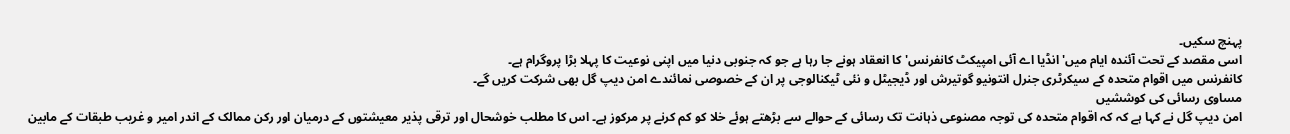پہنچ سکیں۔
اسی مقصد کے تحت آئندہ ایام میں'انڈیا اے آئی امپیکٹ کانفرنس' کا انعقاد ہونے جا رہا ہے جو کہ جنوبی دنیا میں اپنی نوعیت کا پہلا بڑا پروگرام ہے۔
کانفرنس میں اقوام متحدہ کے سیکرٹری جنرل انتونیو گوتیرش اور ڈیجیٹل و نئی ٹیکنالوجی پر ان کے خصوصی نمائندے امن دیپ گل بھی شرکت کریں گے۔
مساوی رسائی کی کوششیں
امن دیپ گل نے کہا ہے کہ کہ اقوام متحدہ کی توجہ مصنوعی ذہانت تک رسائی کے حوالے سے بڑھتے ہوئے خلا کو کم کرنے پر مرکوز ہے۔ اس کا مطلب خوشحال اور ترقی پذیر معیشتوں کے درمیان اور رکن ممالک کے اندر امیر و غریب طبقات کے مابین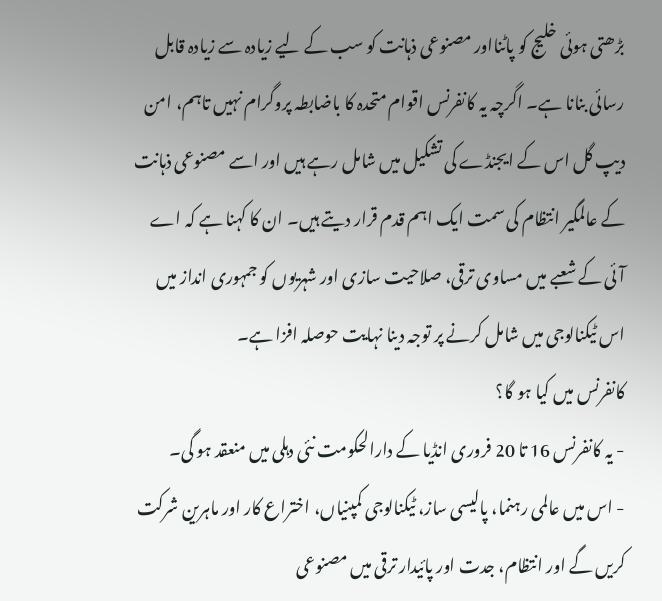بڑھتی ہوئی خلیج کو پاٹنااور مصنوعی ذہانت کو سب کے لیے زیادہ سے زیادہ قابل رسائی بنانا ہے۔ اگرچہ یہ کانفرنس اقوام متحدہ کا باضابطہ پروگرام نہیں تاہم، امن دیپ گل اس کے ایجنڈے کی تشکیل میں شامل رہے ہیں اور اسے مصنوعی ذہانت کے عالمگیر انتظام کی سمت ایک اہم قدم قرار دیتے ہیں۔ ان کا کہنا ہے کہ اے آئی کے شعبے میں مساوی ترقی، صلاحیت سازی اور شہریوں کو جمہوری انداز میں اس ٹیکنالوجی میں شامل کرنے پر توجہ دینا نہایت حوصلہ افزا ہے۔
کانفرنس میں کیا ہو گا؟
- یہ کانفرنس 16 تا 20 فروری انڈیا کے دارالحکومت نئی دہلی میں منعقد ہو گی۔
- اس میں عالمی رہنما، پالیسی ساز، ٹیکنالوجی کمپنیاں، اختراع کار اور ماہرین شرکت کریں گے اور انتظام، جدت اور پائیدار ترقی میں مصنوعی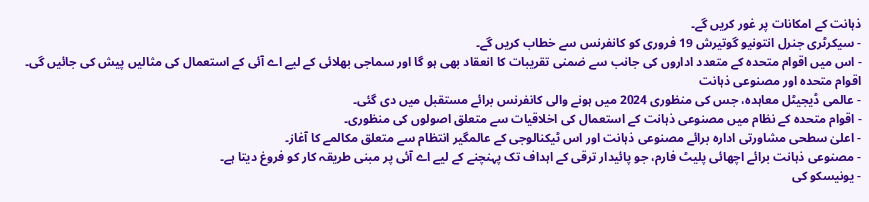ذہانت کے امکانات پر غور کریں گے۔
- سیکرٹری جنرل انتونیو گوتیرش 19 فروری کو کانفرنس سے خطاب کریں گے۔
- اس میں اقوام متحدہ کے متعدد اداروں کی جانب سے ضمنی تقریبات کا انعقاد بھی ہو گا اور سماجی بھلائی کے لیے اے آئی کے استعمال کی مثالیں پیش کی جائیں گی۔
اقوام متحدہ اور مصنوعی ذہانت
- عالمی ڈیجیٹل معاہدہ، جس کی منظوری 2024 میں ہونے والی کانفرنس برائے مستقبل میں دی گئی۔
- اقوام متحدہ کے نظام میں مصنوعی ذہانت کے استعمال کی اخلاقیات سے متعلق اصولوں کی منظوری۔
- اعلیٰ سطحی مشاورتی ادارہ برائے مصنوعی ذہانت اور اس ٹیکنالوجی کے عالمگیر انتظام سے متعلق مکالمے کا آغاز۔
- مصنوعی ذہانت برائے اچھائی پلیٹ فارم، جو پائیدار ترقی کے اہداف تک پہنچنے کے لیے اے آئی پر مبنی طریقہ کار کو فروغ دیتا ہے۔
- یونیسکو کی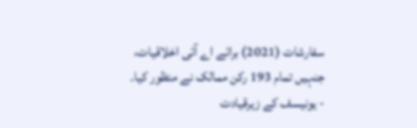سفارشات (2021) برائے اے آئی اخلاقیات، جنہیں تمام 193 رکن ممالک نے منظور کیا۔
- یونیسف کے زیرقیادت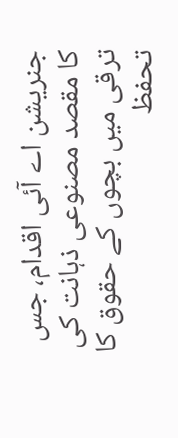جنریشن اے آئی اقدام، جس کا مقصد مصنوعی ذہانت کی ترقی میں بچوں کے حقوق کا تحفظ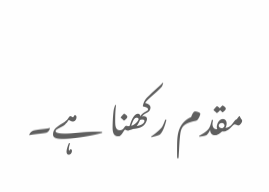مقدم رکھنا ہے۔